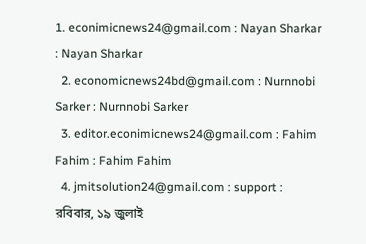1. econimicnews24@gmail.com : Nayan Sharkar : Nayan Sharkar
  2. economicnews24bd@gmail.com : Nurnnobi Sarker : Nurnnobi Sarker
  3. editor.econimicnews24@gmail.com : Fahim Fahim : Fahim Fahim
  4. jmitsolution24@gmail.com : support :
রবিবার, ১৯ জুলাই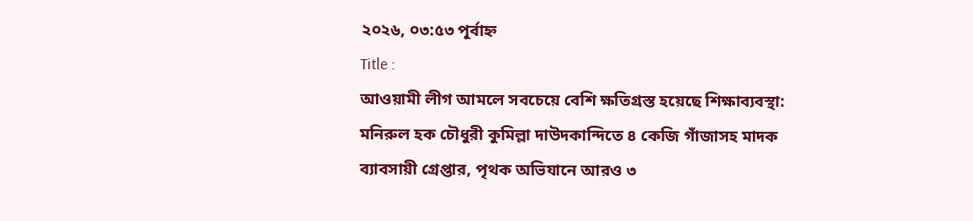২০২৬, ০৩:৫৩ পূর্বাহ্ন
Title :
আওয়ামী লীগ আমলে সবচেয়ে বেশি ক্ষতিগ্রস্ত হয়েছে শিক্ষাব্যবস্থা: মনিরুল হক চৌধুরী কুমিল্লা দাউদকান্দিতে ৪ কেজি গাঁজাসহ মাদক ব্যাবসায়ী গ্রেপ্তার, পৃথক অভিযানে আরও ৩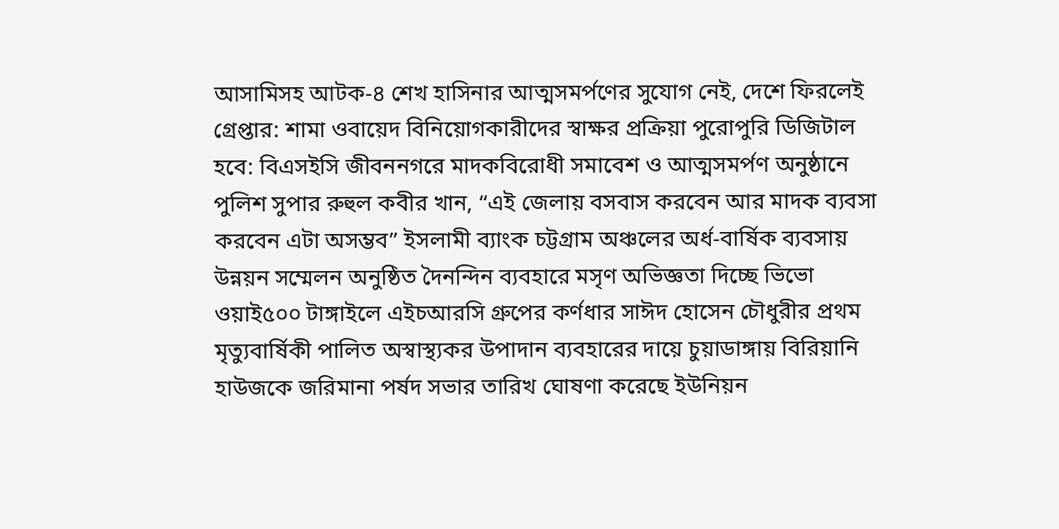আসামিসহ আটক-৪ শেখ হাসিনার আত্মসমর্পণের সুযোগ নেই, দেশে ফিরলেই গ্রেপ্তার: শামা ওবায়েদ বিনিয়োগকারীদের স্বাক্ষর প্রক্রিয়া পুরোপুরি ডিজিটাল হবে: বিএসইসি জীবননগরে মাদকবিরোধী সমাবেশ ও আত্মসমর্পণ অনুষ্ঠানে পুলিশ সুপার রুহুল কবীর খান, “এই জেলায় বসবাস করবেন আর মাদক ব্যবসা করবেন এটা অসম্ভব” ইসলামী ব্যাংক চট্টগ্রাম অঞ্চলের অর্ধ-বার্ষিক ব্যবসায় উন্নয়ন সম্মেলন অনুষ্ঠিত দৈনন্দিন ব্যবহারে মসৃণ অভিজ্ঞতা দিচ্ছে ভিভো ওয়াই৫০০ টাঙ্গাইলে এইচআরসি গ্রুপের কর্ণধার সাঈদ হোসেন চৌধুরীর প্রথম মৃত্যুবার্ষিকী পালিত অস্বাস্থ্যকর উপাদান ব্যবহারের দায়ে চুয়াডাঙ্গায় বিরিয়ানি হাউজকে জরিমানা পর্ষদ সভার তারিখ ঘোষণা করেছে ইউনিয়ন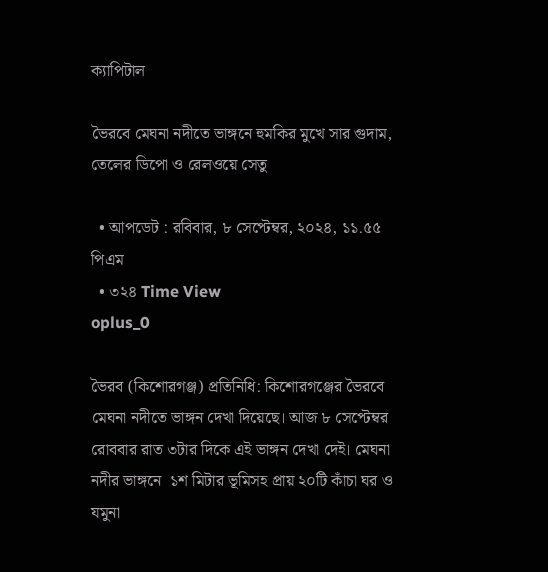ক্যাপিটাল

ভৈরবে মেঘনা নদীতে ভাঙ্গনে হুমকির মুখে সার গুদাম, তেলের ডিপো ও রেলওয়ে সেতু

  • আপডেট : রবিবার, ৮ সেপ্টেম্বর, ২০২৪, ১১.৫৫ পিএম
  • ৩২৪ Time View
oplus_0

ভৈরব (কিশোরগঞ্জ) প্রতিনিধি: কিশোরগঞ্জের ভৈরবে মেঘনা নদীতে ভাঙ্গন দেখা দিয়েছে। আজ ৮ সেপ্টেম্বর রোববার রাত ৩টার দিকে এই ভাঙ্গন দেখা দেই। মেঘনা নদীর ভাঙ্গনে  ১শ মিটার ভূমিসহ প্রায় ২০টি কাঁচা ঘর ও যমুনা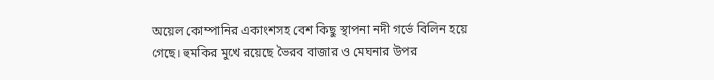অয়েল কোম্পানির একাংশসহ বেশ কিছু স্থাপনা নদী গর্ভে বিলিন হয়ে গেছে। হুমকির মুখে রয়েছে ভৈরব বাজার ও মেঘনার উপর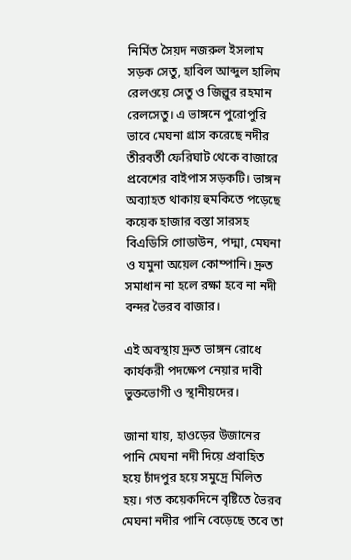নির্মিত সৈয়দ নজরুল ইসলাম সড়ক সেতু, হাবিল আব্দুল হালিম রেলওয়ে সেতু ও জিল্লুর রহমান রেলসেতু। এ ভাঙ্গনে পুরোপুরি ভাবে মেঘনা গ্রাস করেছে নদীর তীরবর্তী ফেরিঘাট থেকে বাজারে প্রবেশের বাইপাস সড়কটি। ভাঙ্গন অব্যাহত থাকায় হুমকিতে পড়েছে কয়েক হাজার বস্তা সারসহ বিএডিসি গোডাউন, পদ্মা, মেঘনা ও যমুনা অয়েল কোম্পানি। দ্রুত সমাধান না হলে রক্ষা হবে না নদী বন্দর ভৈরব বাজার।

এই অবস্থায় দ্রুত ভাঙ্গন রোধে কার্যকরী পদক্ষেপ নেয়ার দাবী ভুক্তভোগী ও স্থানীয়দের।

জানা যায়, হাওড়ের উজানের পানি মেঘনা নদী দিয়ে প্রবাহিত হয়ে চাঁদপুর হয়ে সমুদ্রে মিলিত হয়। গত কয়েকদিনে বৃষ্টিতে ভৈরব মেঘনা নদীর পানি বেড়েছে তবে তা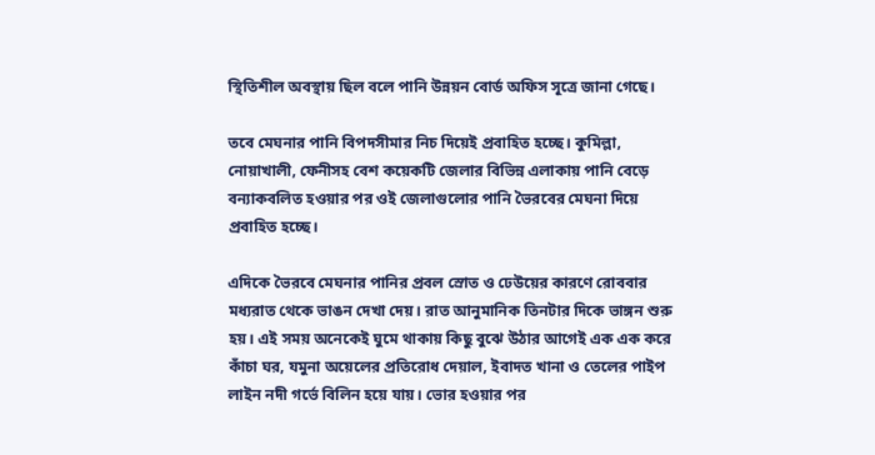স্থিতিশীল অবস্থায় ছিল বলে পানি উন্নয়ন বোর্ড অফিস সূত্রে জানা গেছে।

তবে মেঘনার পানি বিপদসীমার নিচ দিয়েই প্রবাহিত হচ্ছে। কুমিল্লা, নোয়াখালী, ফেনীসহ বেশ কয়েকটি জেলার বিভিন্ন এলাকায় পানি বেড়ে বন্যাকবলিত হওয়ার পর ওই জেলাগুলোর পানি ভৈরবের মেঘনা দিয়ে প্রবাহিত হচ্ছে।

এদিকে ভৈরবে মেঘনার পানির প্রবল স্রোত ও ঢেউয়ের কারণে রোববার মধ্যরাত থেকে ভাঙন দেখা দেয়। রাত আনুমানিক তিনটার দিকে ভাঙ্গন শুরু হয়। এই সময় অনেকেই ঘুমে থাকায় কিছু বুঝে উঠার আগেই এক এক করে কাঁচা ঘর, যমুনা অয়েলের প্রতিরোধ দেয়াল, ইবাদত খানা ও তেলের পাইপ লাইন নদী গর্ভে বিলিন হয়ে যায়। ভোর হওয়ার পর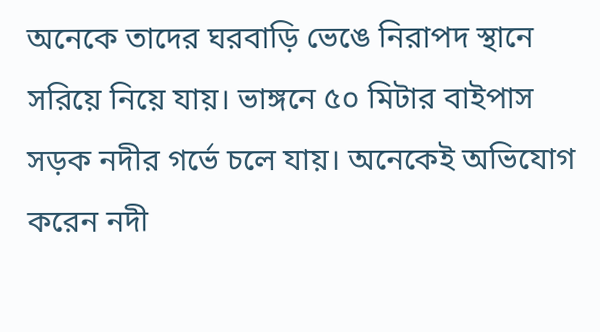অনেকে তাদের ঘরবাড়ি ভেঙে নিরাপদ স্থানে সরিয়ে নিয়ে যায়। ভাঙ্গনে ৫০ মিটার বাইপাস সড়ক নদীর গর্ভে চলে যায়। অনেকেই অভিযোগ করেন নদী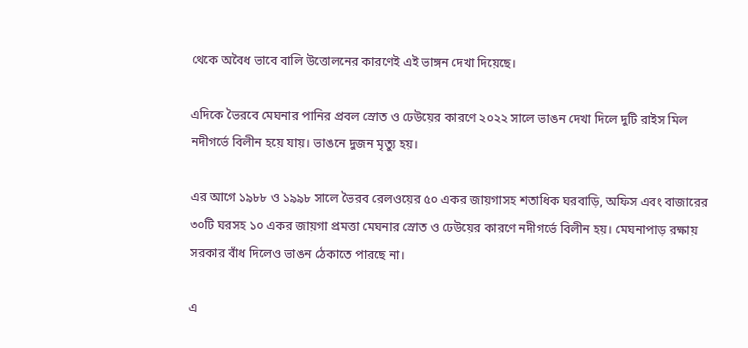থেকে অবৈধ ভাবে বালি উত্তোলনের কারণেই এই ভাঙ্গন দেখা দিয়েছে।

এদিকে ভৈরবে মেঘনার পানির প্রবল স্রোত ও ঢেউয়ের কারণে ২০২২ সালে ভাঙন দেখা দিলে দুটি রাইস মিল নদীগর্ভে বিলীন হয়ে যায়। ভাঙনে দুজন মৃত্যু হয়।

এর আগে ১৯৮৮ ও ১৯৯৮ সালে ভৈরব রেলওয়ের ৫০ একর জায়গাসহ শতাধিক ঘরবাড়ি, অফিস এবং বাজারের ৩০টি ঘরসহ ১০ একর জায়গা প্রমত্তা মেঘনার স্রোত ও ঢেউয়ের কারণে নদীগর্ভে বিলীন হয়। মেঘনাপাড় রক্ষায় সরকার বাঁধ দিলেও ভাঙন ঠেকাতে পারছে না।

এ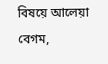বিষয়ে আলেয়া বেগম,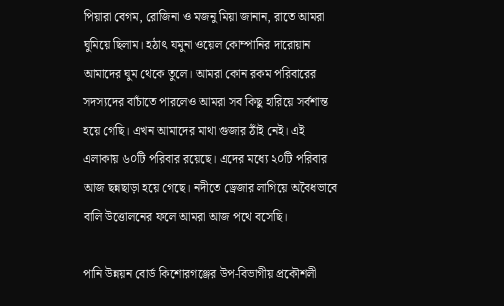পিয়ারা বেগম, রোজিনা ও মজনু মিয়া জানান, রাতে আমরা ঘুমিয়ে ছিলাম। হঠাৎ যমুনা ওয়েল কোম্পানির দারোয়ান আমাদের ঘুম থেকে তুলে। আমরা কোন রকম পরিবারের সদস্যদের বাচাঁতে পারলেও আমরা সব কিছু হারিয়ে সর্বশান্ত হয়ে গেছি। এখন আমাদের মাথা গুজার ঠাঁই নেই। এই এলাকায় ৬০টি পরিবার রয়েছে। এদের মধ্যে ২০টি পরিবার আজ ছন্নছাড়া হয়ে গেছে। নদীতে ড্রেজার লাগিয়ে অবৈধভাবে বালি উত্তোলনের ফলে আমরা আজ পথে বসেছি।

পানি উন্নয়ন বোর্ড কিশোরগঞ্জের উপ-বিভাগীয় প্রকৌশলী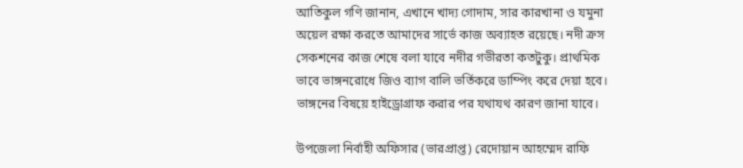আতিকুল গণি জানান, এখানে খাদ্য গোদাম, সার কারখানা ও যমুনা অয়েল রক্ষা করতে আমাদের সার্ভে কাজ অব্যাহত রয়েছে। নদী ক্রস সেকশনের কাজ শেষে বলা যাবে নদীর গভীরতা কতটুকু। প্রাথমিক ভাবে ভাঙ্গনরোধে জিও ব্যাগ বালি ভর্তিকরে ডাম্পিং করে দেয়া হবে। ভাঙ্গনের বিষয়ে হাইড্রোগ্রাফ করার পর যথাযথ কারণ জানা যাবে।

উপজেলা নির্বাহী অফিসার (ভারপ্রাপ্ত) রেদোয়ান আহম্মেদ রাফি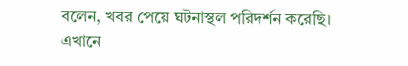বলেন, খবর পেয়ে ঘটনাস্থল পরিদর্শন করেছি। এখানে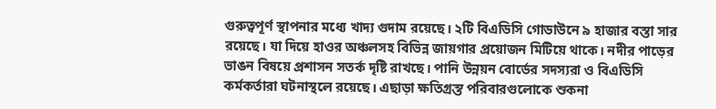গুরুত্বপূর্ণ স্থাপনার মধ্যে খাদ্য গুদাম রয়েছে। ২টি বিএডিসি গোডাউনে ৯ হাজার বস্তা সার রয়েছে। যা দিয়ে হাওর অঞ্চলসহ বিভিন্ন জায়গার প্রয়োজন মিটিয়ে থাকে। নদীর পাড়ের ভাঙন বিষয়ে প্রশাসন সতর্ক দৃষ্টি রাখছে। পানি উন্নয়ন বোর্ডের সদস্যরা ও বিএডিসি কর্মকর্তারা ঘটনাস্থলে রয়েছে। এছাড়া ক্ষতিগ্রস্ত পরিবারগুলোকে শুকনা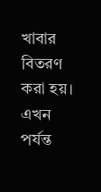খাবার বিতরণ করা হয়। এখন পর্যন্ত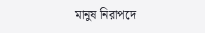মানুষ নিরাপদে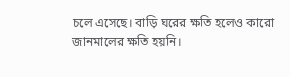চলে এসেছে। বাড়ি ঘরের ক্ষতি হলেও কারো জানমালের ক্ষতি হয়নি।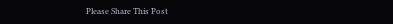Please Share This Post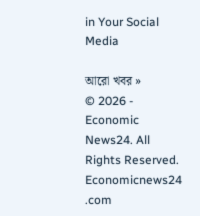in Your Social Media

আরো খবর »
© 2026 - Economic News24. All Rights Reserved.
Economicnews24 .com